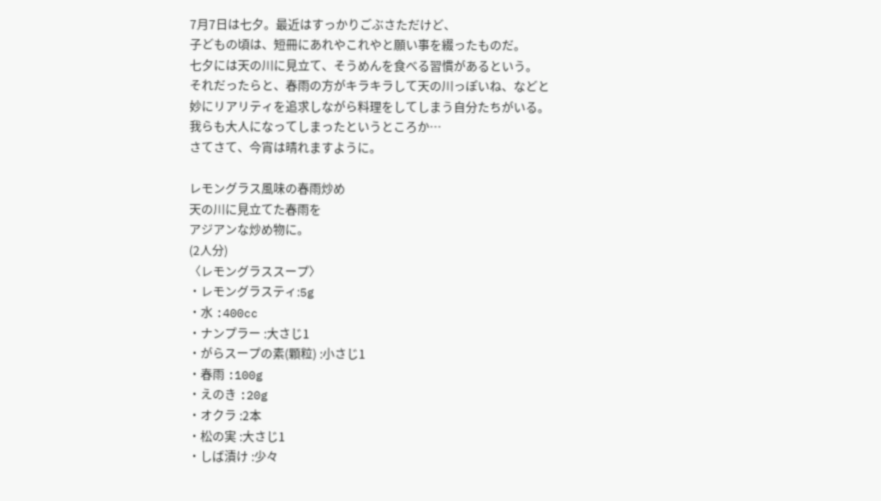7月7日は七夕。最近はすっかりごぶさただけど、
子どもの頃は、短冊にあれやこれやと願い事を綴ったものだ。
七夕には天の川に見立て、そうめんを食べる習慣があるという。
それだったらと、春雨の方がキラキラして天の川っぽいね、などと
妙にリアリティを追求しながら料理をしてしまう自分たちがいる。
我らも大人になってしまったというところか…
さてさて、今宵は晴れますように。

レモングラス風味の春雨炒め
天の川に見立てた春雨を
アジアンな炒め物に。
(2人分)
〈レモングラススープ〉
・レモングラスティ:5g
・水 :400cc
・ナンプラー :大さじ1
・がらスープの素(顆粒) :小さじ1
・春雨 :100g
・えのき :20g
・オクラ :2本
・松の実 :大さじ1
・しば漬け :少々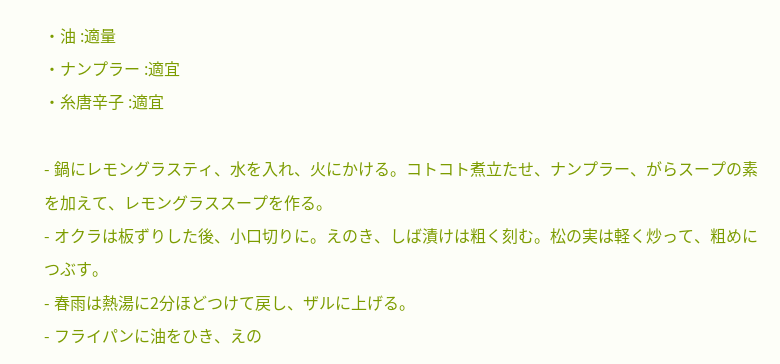・油 :適量
・ナンプラー :適宜
・糸唐辛子 :適宜

- 鍋にレモングラスティ、水を入れ、火にかける。コトコト煮立たせ、ナンプラー、がらスープの素を加えて、レモングラススープを作る。
- オクラは板ずりした後、小口切りに。えのき、しば漬けは粗く刻む。松の実は軽く炒って、粗めにつぶす。
- 春雨は熱湯に2分ほどつけて戻し、ザルに上げる。
- フライパンに油をひき、えの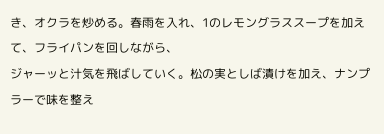き、オクラを炒める。春雨を入れ、1のレモングラススープを加えて、フライパンを回しながら、
ジャーッと汁気を飛ばしていく。松の実としば漬けを加え、ナンプラーで味を整え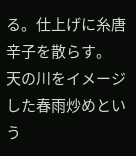る。仕上げに糸唐辛子を散らす。
天の川をイメージした春雨炒めという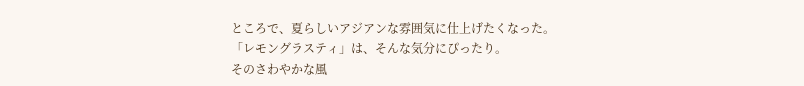ところで、夏らしいアジアンな雰囲気に仕上げたくなった。
「レモングラスティ」は、そんな気分にぴったり。
そのさわやかな風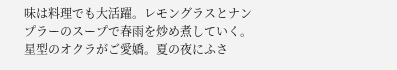味は料理でも大活躍。レモングラスとナンプラーのスープで春雨を炒め煮していく。
星型のオクラがご愛嬌。夏の夜にふさ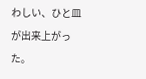わしい、ひと皿が出来上がった。